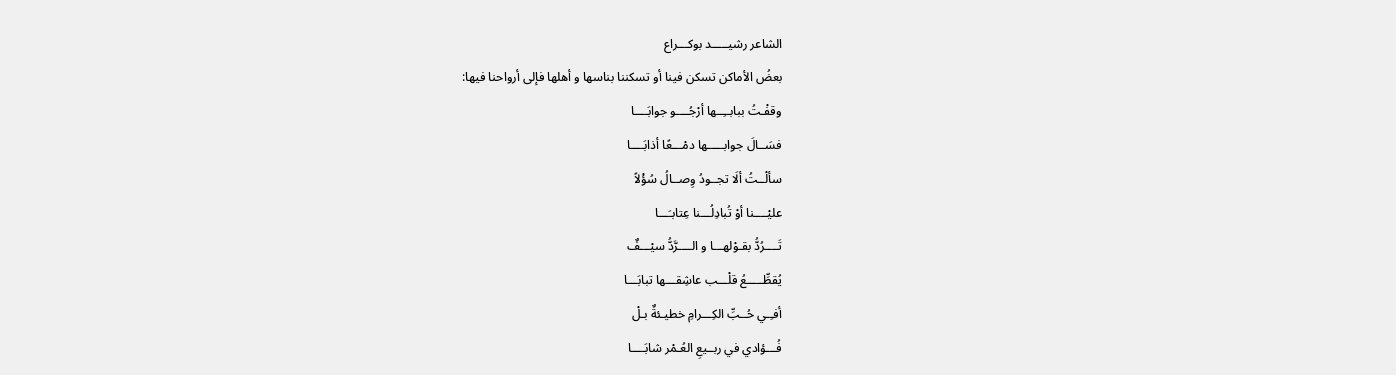الشاعر رشيـــــد بوكـــراع
بعضُ الأماكن تسكن فينا أو تسكننا بناسها و أهلها فإلى أرواحنا فيها:
وقفْـتُ ببابــِــها أرْجُــــو جوابَــــا
فسَــالَ جوابـــــها دمْـــعًا أذابَــــا
سألْــتُ ألَا تجــودُ وِصــالُ سُؤْلاً
عليْــــنا أوْ تُبادِلُـــنا عِتابـَـــا
تَــــرُدُّ بقـوْلهـــا و الــــرَّدُّ سيْـــفٌ
يُقطِّـــــعُ قلْـــب عاشِقـــها تبابَـــا
أفـِـي حُــبِّ الكِـــرامِ خطيـئةٌ بـلْ
فُـــؤادي في ربــيعِ العُـمْر شابَــــا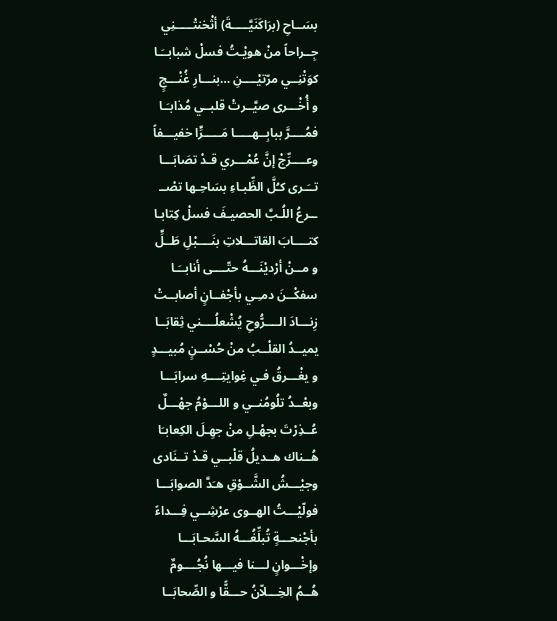بسَــاحِ (برَاكَنَيَّـــــةَ) أثْخنتْـــــنِي
جِــراحاً منْ هويْـتُ فسلْ شبابــَـا
كوَتْنِــي مرّتيْــــنِ …بنـــارِ غُنْـــجٍ
و أُخْـــرى صيَّــرتْ قلبــي مُذابـَـا
فمُــــرَّ ببابِــهـــــا مَـــــرٍّا خفيـــفاً
وعــــرِّجْ إنَّ عُمْـــري قـدْ تصَابَـــا
تــَـرى كـُلَّ الظِّبـاءِ بسَاحِـها تصْــ
ــرعُ اللُـبَّ الحصيـفَ فسلْ كِتابـا
كتــــابَ القاتـــلاتِ بنَــــبْلِ طَــلٍّ
و مــنْ أرْديْنَـــهُ حتّــــى أنابــَـا
سفكْــنَ دمـِـي بأجْفــانٍ أصابــتْ
زِنـــادَ الــــرُّوحِ يُشْعلُــــني ثِقابَــا
يميــدُ القلْــبُ منْ حُسْــنٍ مُبيـــدٍ
و يغْـــرقُ فـي غِوايتِــــهِ سرابَـــا
وبعْــدُ تلُومُنــي و اللـــوْمُ جهْـــلٌ
عُــذِرْتَ بجهْـلِ منْ جهِـلَ الكِعابـَا
هُــناك هــديلُ قلْبــي قـدْ تــنَادى
وجيْـــشُ الشَّــوْقِ هـَدَّ الصوابَـــا
فولّيْـــتُ الهــوى عرْشِــي فِـــداءً
بأجْنحـــةٍ تُبلِّغُـــهُ السَّحـابَـــا
وإخْـــوانٍ لـــنا فيـــها نُجُــــومٌ
هُــمُ الخِـــلاّنُ حـــقًّا و الصِّحابَــا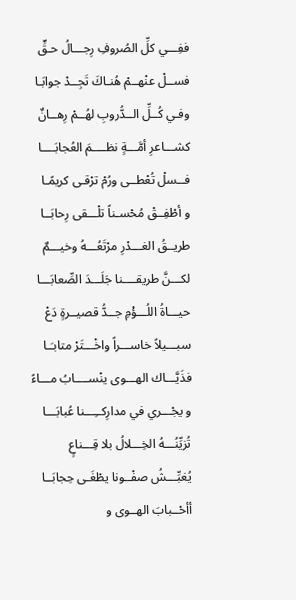ففِـــي كلِّ الصُروفِ رِجـــالُ حـقٍّ
فســلْ عنْهــمْ هُنـاكَ تَجِــدْ جوابَـا
وفـي كُــلِّ الــدُّروبِ لهُــمْ رِهــانٌ
كشـــاعرِ أمَّـــةٍ نظــــمَ العُجابَــــا
فــسلْ تُعْطــى ورُمْ ترْقـى كريمًـا
و أطْفِــقْ مُحْسـناً تلْـــقى رِحابَــا
طريــقُ الغـــدْرِ مرْتَعُـــهُ وخيـــمٌ
لكـــنَّ طريقــــنا جَلَـــدَ الصِّعابَـــا
حيـــاةُ اللُـــؤْمِ جــدُّ قصيــرةٍ دَعْ
سبـــيلاً خاســـراً واخْـــتَرْ متابـَـا
فذَيَّـــاك الهـــوى ينْســــابُ مـــاءً
و يجْـــري في مدارِكــِـــنا عُبابَـــا
تُزيِّنُـــهُ الخِـــلالُ بلا قِـــناعٍ
يُغبِّـــشُ صفْــونا يطْغَـى حِجابَــا
أأحْــبابَ الهــوى و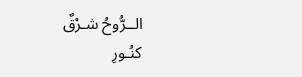الــرُّوحُ شـرْقٌ
كنُـورِ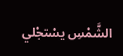الشَّمْسِ يسْتجْلي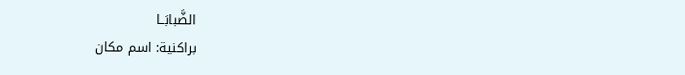الضَّبابَــا
براكنية: اسم مكان